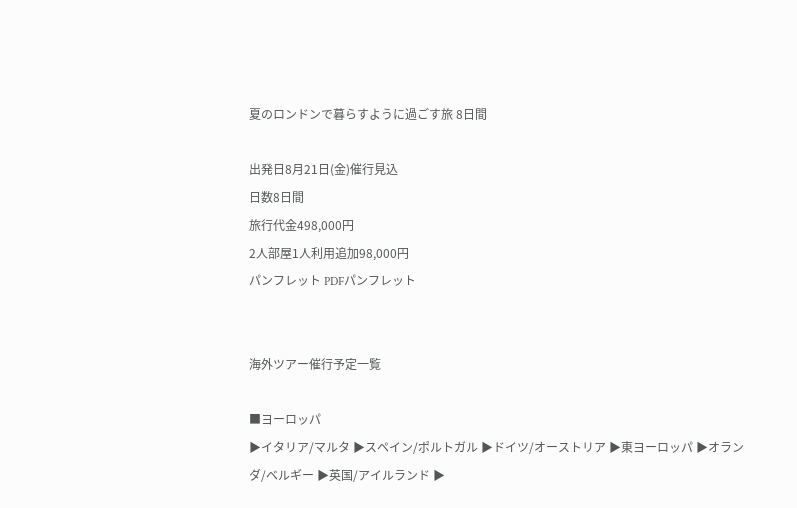夏のロンドンで暮らすように過ごす旅 8日間

出発日8月21日(金)催行見込
日数8日間
旅行代金498,000円
2人部屋1人利用追加98,000円
パンフレット PDFパンフレット


海外ツアー催行予定一覧

■ヨーロッパ
▶イタリア/マルタ ▶スペイン/ポルトガル ▶ドイツ/オーストリア ▶東ヨーロッパ ▶オランダ/ベルギー ▶英国/アイルランド ▶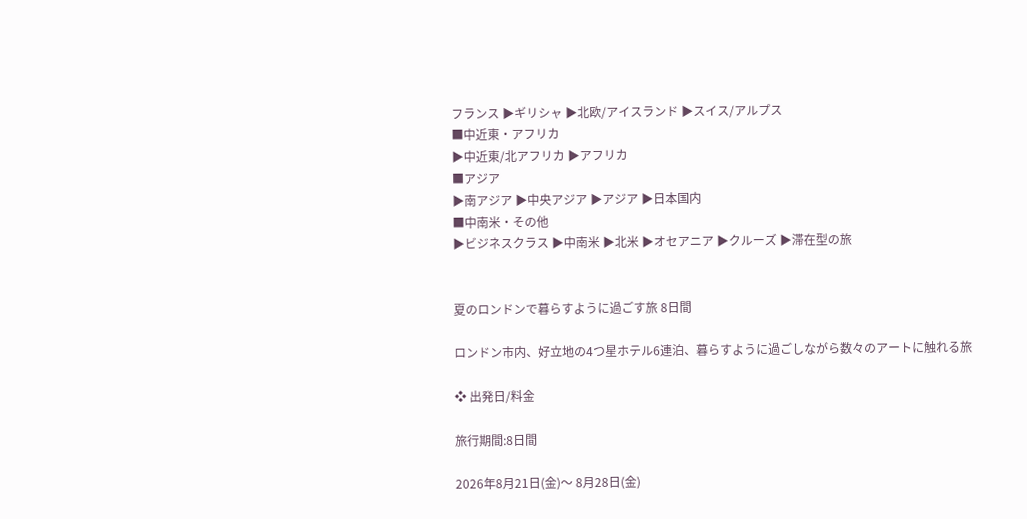フランス ▶ギリシャ ▶北欧/アイスランド ▶スイス/アルプス
■中近東・アフリカ
▶中近東/北アフリカ ▶アフリカ
■アジア
▶南アジア ▶中央アジア ▶アジア ▶日本国内
■中南米・その他
▶ビジネスクラス ▶中南米 ▶北米 ▶オセアニア ▶クルーズ ▶滞在型の旅


夏のロンドンで暮らすように過ごす旅 8日間

ロンドン市内、好立地の4つ星ホテル6連泊、暮らすように過ごしながら数々のアートに触れる旅

❖ 出発日/料金

旅行期間:8日間

2026年8月21日(金)〜 8月28日(金)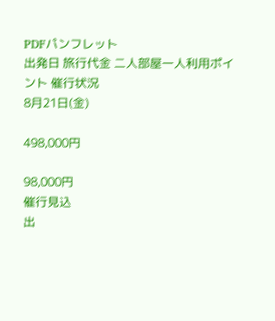PDFパンフレット
出発日 旅行代金 二人部屋一人利用ポイント 催行状況
8月21日(金)

498,000円

98,000円
催行見込
出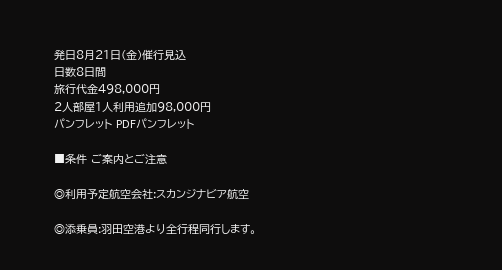発日8月21日(金)催行見込
日数8日間
旅行代金498,000円
2人部屋1人利用追加98,000円
パンフレット PDFパンフレット

■条件 ご案内とご注意

◎利用予定航空会社:スカンジナビア航空

◎添乗員:羽田空港より全行程同行します。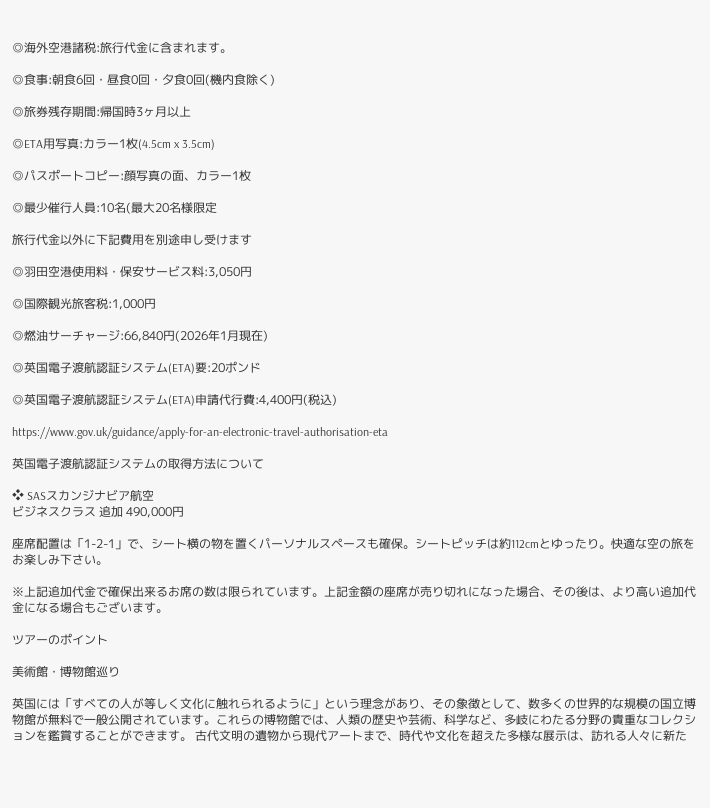◎海外空港諸税:旅行代金に含まれます。

◎食事:朝食6回・昼食0回・夕食0回(機内食除く)

◎旅券残存期間:帰国時3ヶ月以上

◎ETA用写真:カラー1枚(4.5cm x 3.5cm)

◎パスポートコピー:顔写真の面、カラー1枚

◎最少催行人員:10名(最大20名様限定

旅行代金以外に下記費用を別途申し受けます

◎羽田空港使用料・保安サービス料:3,050円

◎国際観光旅客税:1,000円

◎燃油サーチャージ:66,840円(2026年1月現在)

◎英国電子渡航認証システム(ETA)要:20ポンド

◎英国電子渡航認証システム(ETA)申請代行費:4,400円(税込)

https://www.gov.uk/guidance/apply-for-an-electronic-travel-authorisation-eta

英国電子渡航認証システムの取得方法について

❖ SASスカンジナビア航空
ビジネスクラス 追加 490,000円

座席配置は「1-2-1」で、シート横の物を置くパーソナルスペースも確保。シートピッチは約112cmとゆったり。快適な空の旅をお楽しみ下さい。

※上記追加代金で確保出来るお席の数は限られています。上記金額の座席が売り切れになった場合、その後は、より高い追加代金になる場合もございます。

ツアーのポイント

美術館・博物館巡り

英国には「すべての人が等しく文化に触れられるように」という理念があり、その象徴として、数多くの世界的な規模の国立博物館が無料で一般公開されています。これらの博物館では、人類の歴史や芸術、科学など、多岐にわたる分野の貴重なコレクションを鑑賞することができます。 古代文明の遺物から現代アートまで、時代や文化を超えた多様な展示は、訪れる人々に新た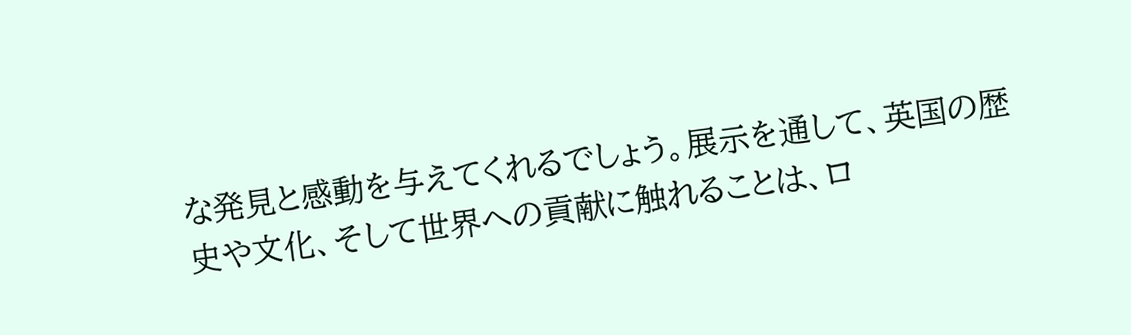な発見と感動を与えてくれるでしょう。展示を通して、英国の歴史や文化、そして世界への貢献に触れることは、ロ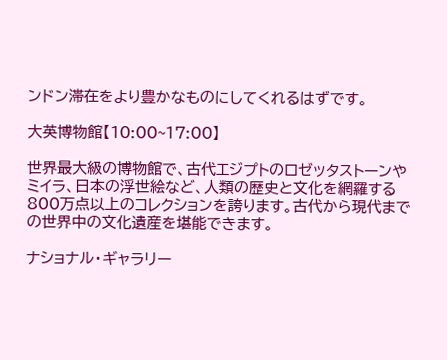ンドン滞在をより豊かなものにしてくれるはずです。

大英博物館【10:00~17:00】

世界最大級の博物館で、古代エジプトのロゼッタストーンやミイラ、日本の浮世絵など、人類の歴史と文化を網羅する800万点以上のコレクションを誇ります。古代から現代までの世界中の文化遺産を堪能できます。

ナショナル・ギャラリー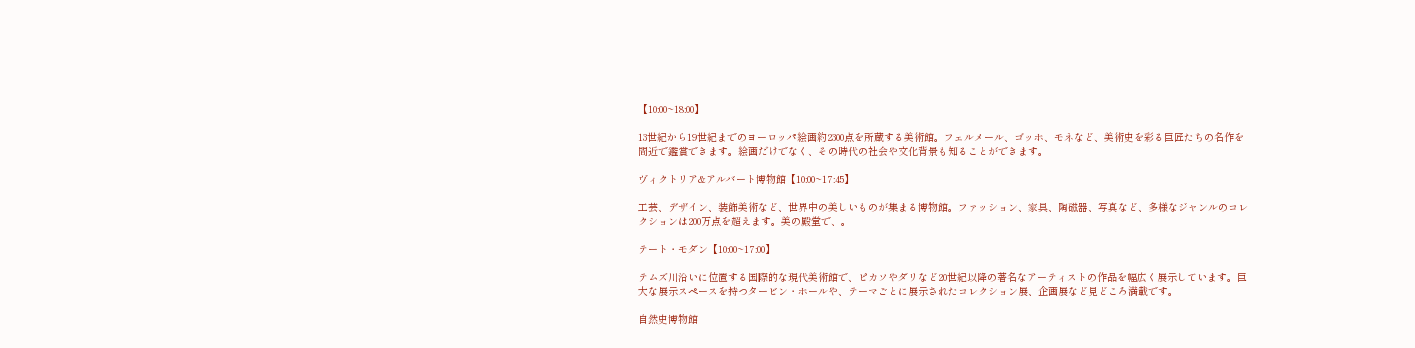【10:00~18:00】

13世紀から19世紀までのヨーロッパ絵画約2300点を所蔵する美術館。フェルメール、ゴッホ、モネなど、美術史を彩る巨匠たちの名作を間近で鑑賞できます。絵画だけでなく、その時代の社会や文化背景も知ることができます。

ヴィクトリア&アルバート博物館【10:00~17:45】

工芸、デザイン、装飾美術など、世界中の美しいものが集まる博物館。ファッション、家具、陶磁器、写真など、多様なジャンルのコレクションは200万点を超えます。美の殿堂で、。

テート・モダン【10:00~17:00】

テムズ川沿いに位置する国際的な現代美術館で、ピカソやダリなど20世紀以降の著名なアーティストの作品を幅広く展示しています。巨大な展示スペースを持つタービン・ホールや、テーマごとに展示されたコレクション展、企画展など見どころ満載です。

自然史博物館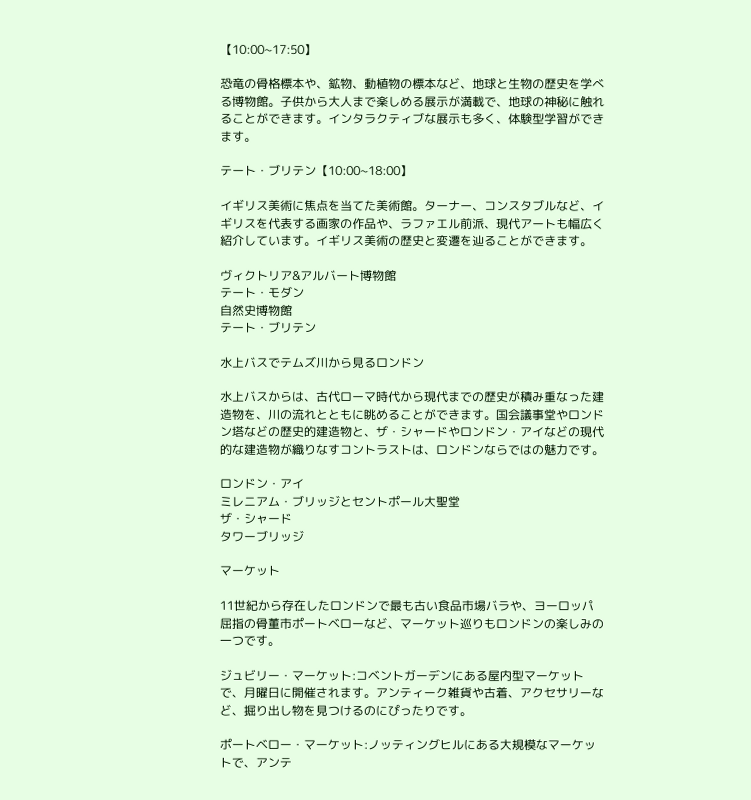【10:00~17:50】

恐竜の骨格標本や、鉱物、動植物の標本など、地球と生物の歴史を学べる博物館。子供から大人まで楽しめる展示が満載で、地球の神秘に触れることができます。インタラクティブな展示も多く、体験型学習ができます。

テート・ブリテン【10:00~18:00】

イギリス美術に焦点を当てた美術館。ターナー、コンスタブルなど、イギリスを代表する画家の作品や、ラファエル前派、現代アートも幅広く紹介しています。イギリス美術の歴史と変遷を辿ることができます。

ヴィクトリア&アルバート博物館
テート・モダン
自然史博物館
テート・ブリテン

水上バスでテムズ川から見るロンドン

水上バスからは、古代ローマ時代から現代までの歴史が積み重なった建造物を、川の流れとともに眺めることができます。国会議事堂やロンドン塔などの歴史的建造物と、ザ・シャードやロンドン・アイなどの現代的な建造物が織りなすコントラストは、ロンドンならではの魅力です。

ロンドン・アイ
ミレニアム・ブリッジとセントポール大聖堂
ザ・シャード
タワーブリッジ

マーケット

11世紀から存在したロンドンで最も古い食品市場バラや、ヨーロッパ屈指の骨董市ポートベローなど、マーケット巡りもロンドンの楽しみの一つです。

ジュビリー・マーケット:コベントガーデンにある屋内型マーケットで、月曜日に開催されます。アンティーク雑貨や古着、アクセサリーなど、掘り出し物を見つけるのにぴったりです。

ポートベロー・マーケット:ノッティングヒルにある大規模なマーケットで、アンテ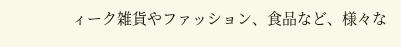ィーク雑貨やファッション、食品など、様々な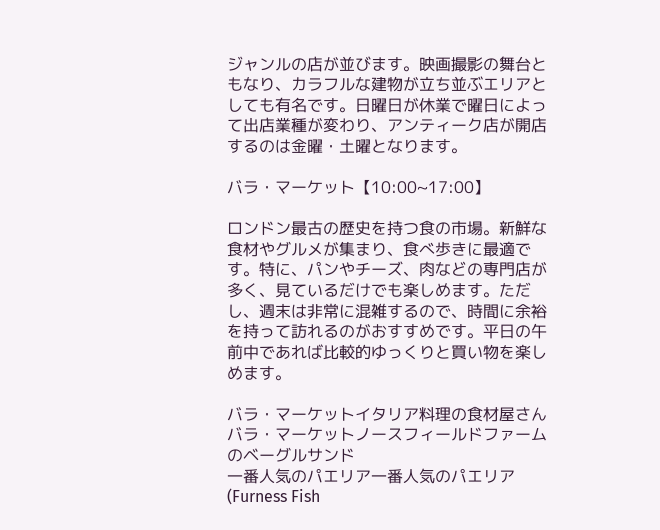ジャンルの店が並びます。映画撮影の舞台ともなり、カラフルな建物が立ち並ぶエリアとしても有名です。日曜日が休業で曜日によって出店業種が変わり、アンティーク店が開店するのは金曜・土曜となります。

バラ・マーケット【10:00~17:00】

ロンドン最古の歴史を持つ食の市場。新鮮な食材やグルメが集まり、食べ歩きに最適です。特に、パンやチーズ、肉などの専門店が多く、見ているだけでも楽しめます。ただし、週末は非常に混雑するので、時間に余裕を持って訪れるのがおすすめです。平日の午前中であれば比較的ゆっくりと買い物を楽しめます。

バラ・マーケットイタリア料理の食材屋さん
バラ・マーケットノースフィールドファームのベーグルサンド
一番人気のパエリア一番人気のパエリア(Furness Fish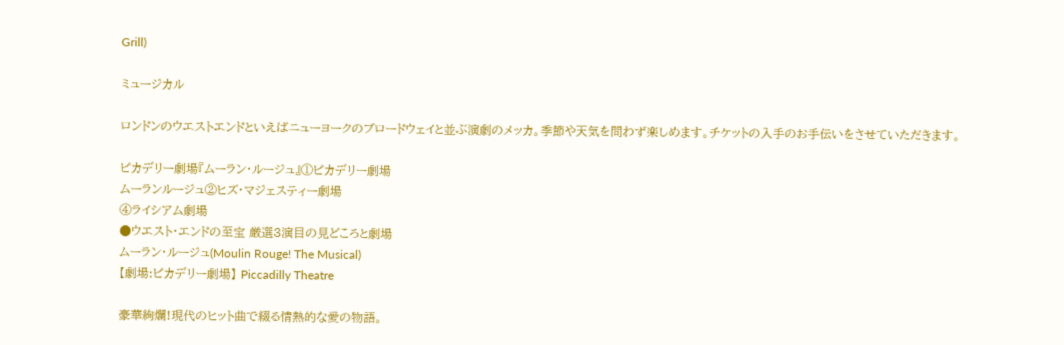Grill)

ミュージカル

ロンドンのウエストエンドといえばニューヨークのブロードウェイと並ぶ演劇のメッカ。季節や天気を問わず楽しめます。チケットの入手のお手伝いをさせていただきます。

ピカデリー劇場『ムーラン・ルージュ』①ピカデリー劇場
ムーランルージュ②ヒズ・マジェスティー劇場
④ライシアム劇場
●ウエスト・エンドの至宝 厳選3演目の見どころと劇場
ムーラン・ルージュ(Moulin Rouge! The Musical)
【劇場:ピカデリー劇場】 Piccadilly Theatre

豪華絢爛!現代のヒット曲で綴る情熱的な愛の物語。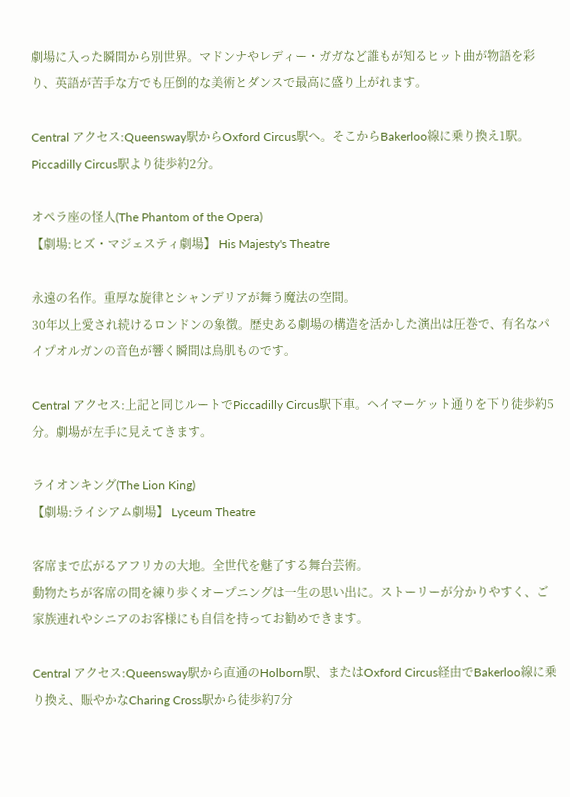劇場に入った瞬間から別世界。マドンナやレディー・ガガなど誰もが知るヒット曲が物語を彩り、英語が苦手な方でも圧倒的な美術とダンスで最高に盛り上がれます。

Central アクセス:Queensway駅からOxford Circus駅へ。そこからBakerloo線に乗り換え1駅。Piccadilly Circus駅より徒歩約2分。

オペラ座の怪人(The Phantom of the Opera)
【劇場:ヒズ・マジェスティ劇場】 His Majesty's Theatre

永遠の名作。重厚な旋律とシャンデリアが舞う魔法の空間。
30年以上愛され続けるロンドンの象徴。歴史ある劇場の構造を活かした演出は圧巻で、有名なパイプオルガンの音色が響く瞬間は鳥肌ものです。

Central アクセス:上記と同じルートでPiccadilly Circus駅下車。ヘイマーケット通りを下り徒歩約5分。劇場が左手に見えてきます。

ライオンキング(The Lion King)
【劇場:ライシアム劇場】 Lyceum Theatre

客席まで広がるアフリカの大地。全世代を魅了する舞台芸術。
動物たちが客席の間を練り歩くオープニングは一生の思い出に。ストーリーが分かりやすく、ご家族連れやシニアのお客様にも自信を持ってお勧めできます。

Central アクセス:Queensway駅から直通のHolborn駅、またはOxford Circus経由でBakerloo線に乗り換え、賑やかなCharing Cross駅から徒歩約7分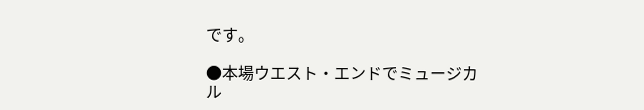です。

●本場ウエスト・エンドでミュージカル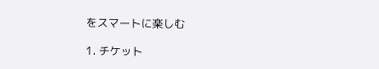をスマートに楽しむ

1. チケット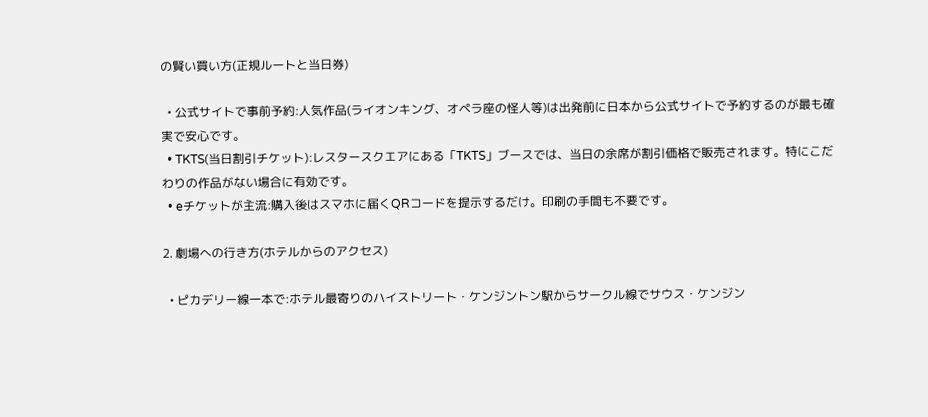の賢い買い方(正規ルートと当日券)

  • 公式サイトで事前予約:人気作品(ライオンキング、オペラ座の怪人等)は出発前に日本から公式サイトで予約するのが最も確実で安心です。
  • TKTS(当日割引チケット):レスタースクエアにある「TKTS」ブースでは、当日の余席が割引価格で販売されます。特にこだわりの作品がない場合に有効です。
  • eチケットが主流:購入後はスマホに届くQRコードを提示するだけ。印刷の手間も不要です。

2. 劇場への行き方(ホテルからのアクセス)

  • ピカデリー線一本で:ホテル最寄りのハイストリート・ケンジントン駅からサークル線でサウス・ケンジン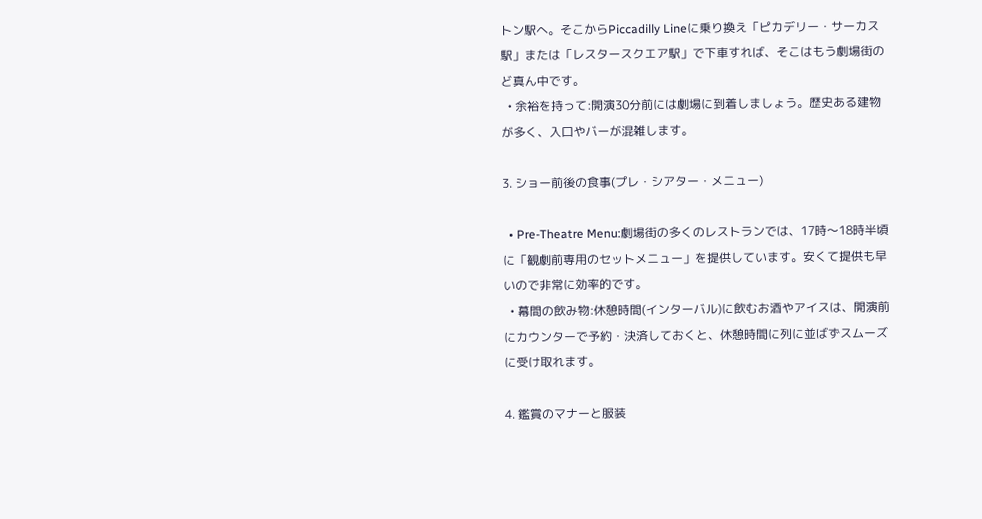トン駅へ。そこからPiccadilly Lineに乗り換え「ピカデリー・サーカス駅」または「レスタースクエア駅」で下車すれば、そこはもう劇場街のど真ん中です。
  • 余裕を持って:開演30分前には劇場に到着しましょう。歴史ある建物が多く、入口やバーが混雑します。

3. ショー前後の食事(プレ・シアター・メニュー)

  • Pre-Theatre Menu:劇場街の多くのレストランでは、17時〜18時半頃に「観劇前専用のセットメニュー」を提供しています。安くて提供も早いので非常に効率的です。
  • 幕間の飲み物:休憩時間(インターバル)に飲むお酒やアイスは、開演前にカウンターで予約・決済しておくと、休憩時間に列に並ばずスムーズに受け取れます。

4. 鑑賞のマナーと服装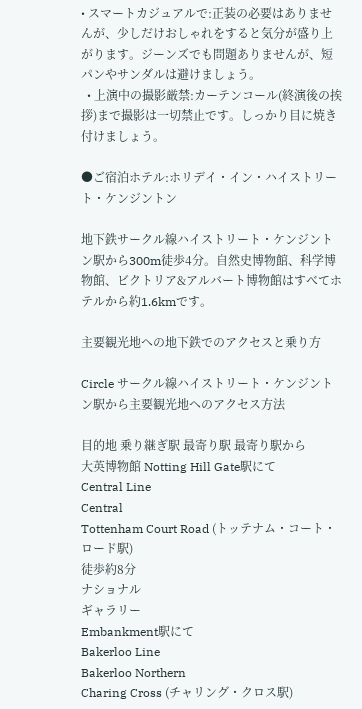• スマートカジュアルで:正装の必要はありませんが、少しだけおしゃれをすると気分が盛り上がります。ジーンズでも問題ありませんが、短パンやサンダルは避けましょう。
  • 上演中の撮影厳禁:カーテンコール(終演後の挨拶)まで撮影は一切禁止です。しっかり目に焼き付けましょう。

●ご宿泊ホテル:ホリデイ・イン・ハイストリート・ケンジントン

地下鉄サークル線ハイストリート・ケンジントン駅から300m徒歩4分。自然史博物館、科学博物館、ビクトリア&アルバート博物館はすべてホテルから約1.6kmです。

主要観光地への地下鉄でのアクセスと乗り方

Circle サークル線ハイストリート・ケンジントン駅から主要観光地へのアクセス方法

目的地 乗り継ぎ駅 最寄り駅 最寄り駅から
大英博物館 Notting Hill Gate駅にて
Central Line
Central
Tottenham Court Road (トッテナム・コート・ロード駅)
徒歩約8分
ナショナル
ギャラリー
Embankment駅にて
Bakerloo Line
Bakerloo Northern
Charing Cross (チャリング・クロス駅)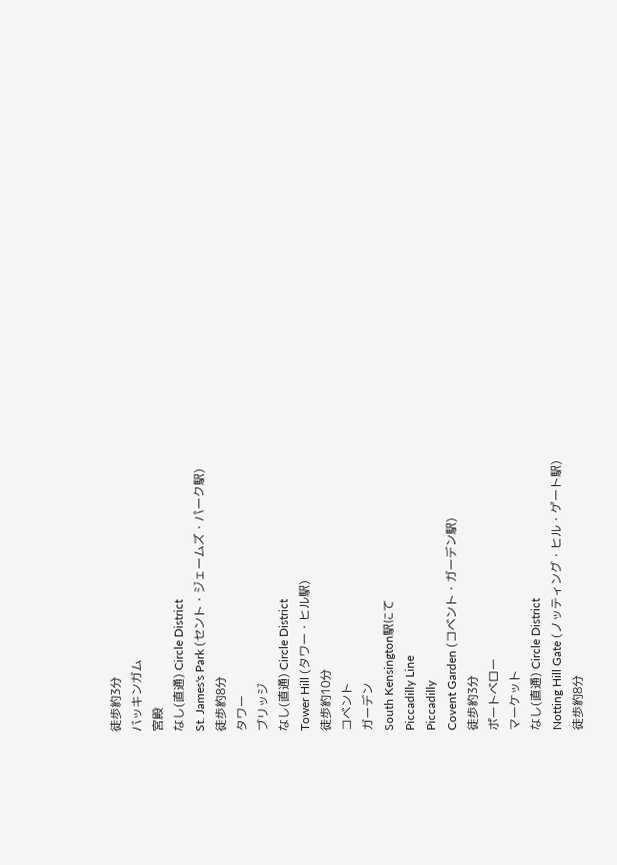徒歩約3分
バッキンガム
宮殿
なし(直通) Circle District
St. James's Park (セント・ジェームズ・パーク駅)
徒歩約8分
タワー
ブリッジ
なし(直通) Circle District
Tower Hill (タワー・ヒル駅)
徒歩約10分
コベント
ガーデン
South Kensington駅にて
Piccadilly Line
Piccadilly
Covent Garden (コベント・ガーデン駅)
徒歩約3分
ポートベロー
マーケット
なし(直通) Circle District
Notting Hill Gate (ノッティング・ヒル・ゲート駅)
徒歩約8分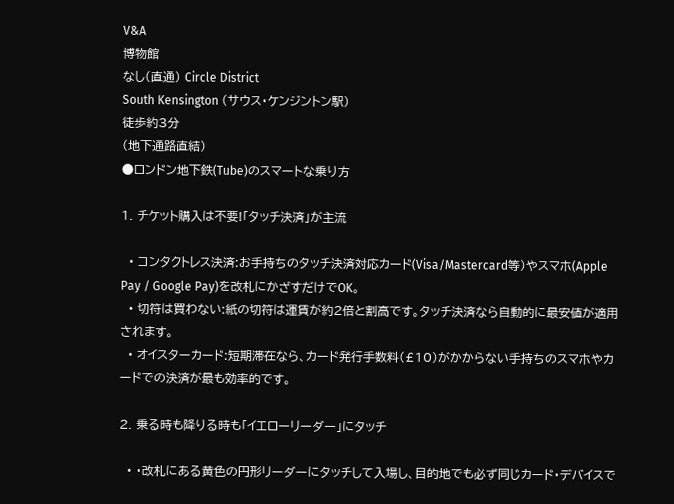V&A
博物館
なし(直通) Circle District
South Kensington (サウス・ケンジントン駅)
徒歩約3分
(地下通路直結)
●ロンドン地下鉄(Tube)のスマートな乗り方

1. チケット購入は不要!「タッチ決済」が主流

  • コンタクトレス決済:お手持ちのタッチ決済対応カード(Visa/Mastercard等)やスマホ(Apple Pay / Google Pay)を改札にかざすだけでOK。
  • 切符は買わない:紙の切符は運賃が約2倍と割高です。タッチ決済なら自動的に最安値が適用されます。
  • オイスターカード:短期滞在なら、カード発行手数料(£10)がかからない手持ちのスマホやカードでの決済が最も効率的です。

2. 乗る時も降りる時も「イエローリーダー」にタッチ

  • ・改札にある黄色の円形リーダーにタッチして入場し、目的地でも必ず同じカード・デバイスで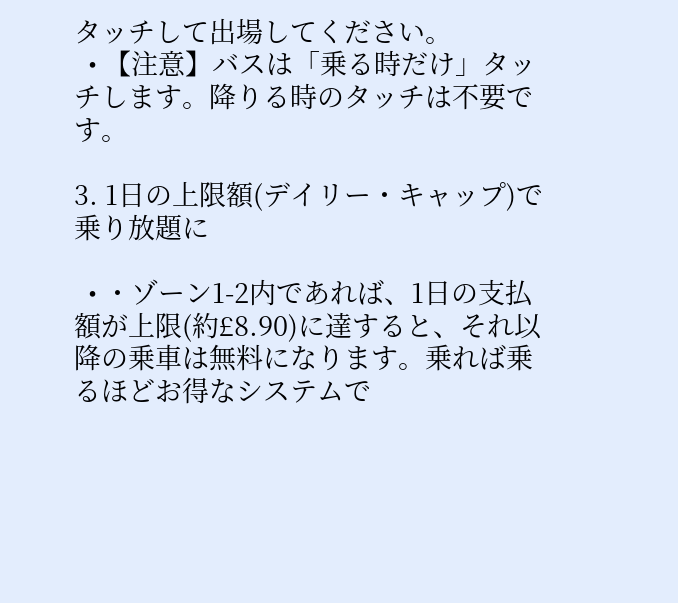タッチして出場してください。
  • 【注意】バスは「乗る時だけ」タッチします。降りる時のタッチは不要です。

3. 1日の上限額(デイリー・キャップ)で乗り放題に

  • ・ゾーン1-2内であれば、1日の支払額が上限(約£8.90)に達すると、それ以降の乗車は無料になります。乗れば乗るほどお得なシステムで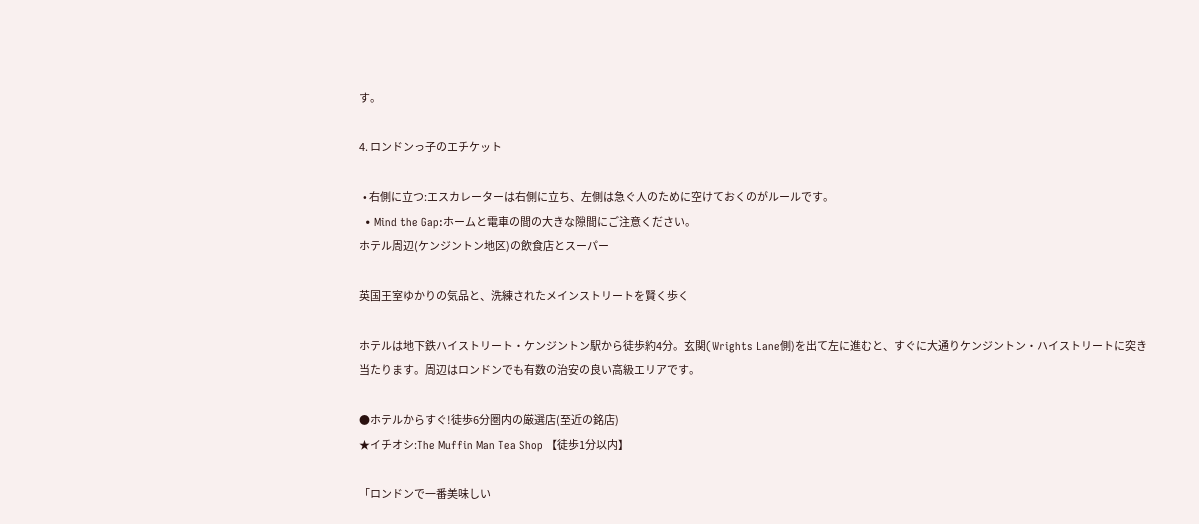す。

4. ロンドンっ子のエチケット

  • 右側に立つ:エスカレーターは右側に立ち、左側は急ぐ人のために空けておくのがルールです。
  • Mind the Gap:ホームと電車の間の大きな隙間にご注意ください。
ホテル周辺(ケンジントン地区)の飲食店とスーパー

英国王室ゆかりの気品と、洗練されたメインストリートを賢く歩く

ホテルは地下鉄ハイストリート・ケンジントン駅から徒歩約4分。玄関(Wrights Lane側)を出て左に進むと、すぐに大通りケンジントン・ハイストリートに突き当たります。周辺はロンドンでも有数の治安の良い高級エリアです。

●ホテルからすぐ!徒歩6分圏内の厳選店(至近の銘店)
★イチオシ:The Muffin Man Tea Shop 【徒歩1分以内】

「ロンドンで一番美味しい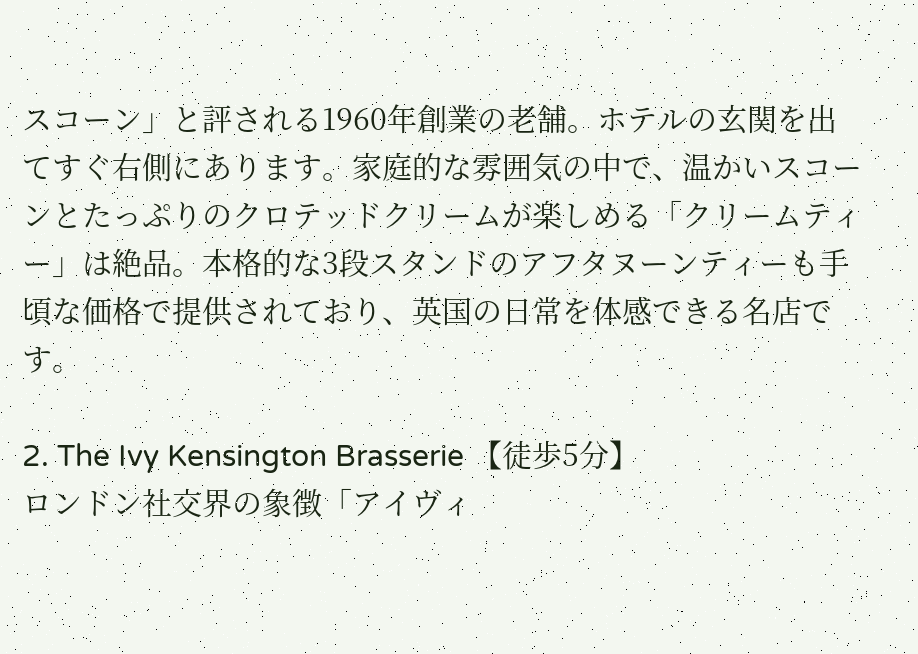スコーン」と評される1960年創業の老舗。ホテルの玄関を出てすぐ右側にあります。家庭的な雰囲気の中で、温かいスコーンとたっぷりのクロテッドクリームが楽しめる「クリームティー」は絶品。本格的な3段スタンドのアフタヌーンティーも手頃な価格で提供されており、英国の日常を体感できる名店です。

2. The Ivy Kensington Brasserie 【徒歩5分】
ロンドン社交界の象徴「アイヴィ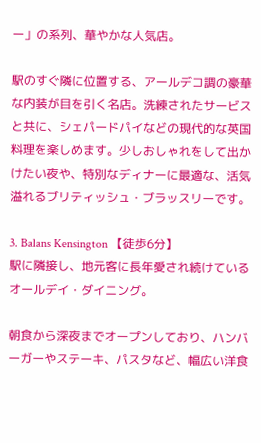ー」の系列、華やかな人気店。

駅のすぐ隣に位置する、アールデコ調の豪華な内装が目を引く名店。洗練されたサービスと共に、シェパードパイなどの現代的な英国料理を楽しめます。少しおしゃれをして出かけたい夜や、特別なディナーに最適な、活気溢れるブリティッシュ・ブラッスリーです。

3. Balans Kensington 【徒歩6分】
駅に隣接し、地元客に長年愛され続けているオールデイ・ダイニング。

朝食から深夜までオープンしており、ハンバーガーやステーキ、パスタなど、幅広い洋食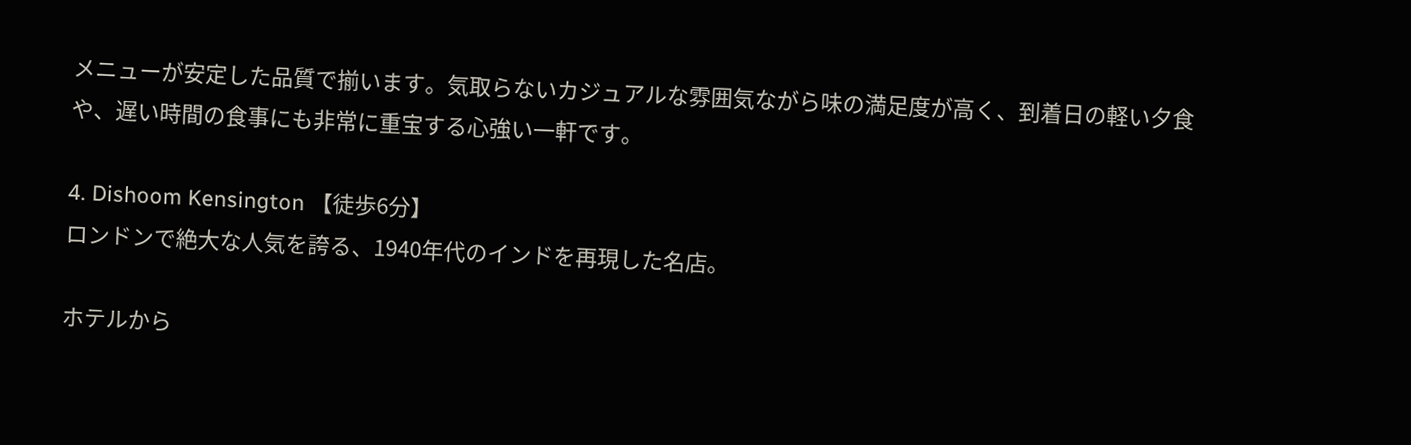メニューが安定した品質で揃います。気取らないカジュアルな雰囲気ながら味の満足度が高く、到着日の軽い夕食や、遅い時間の食事にも非常に重宝する心強い一軒です。

4. Dishoom Kensington 【徒歩6分】
ロンドンで絶大な人気を誇る、1940年代のインドを再現した名店。

ホテルから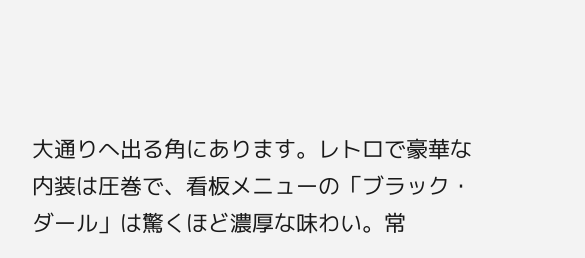大通りへ出る角にあります。レトロで豪華な内装は圧巻で、看板メニューの「ブラック・ダール」は驚くほど濃厚な味わい。常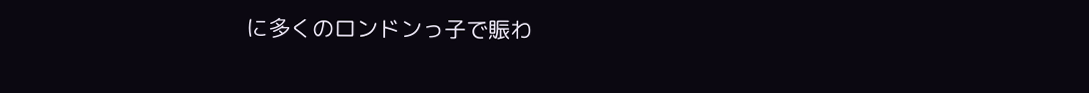に多くのロンドンっ子で賑わ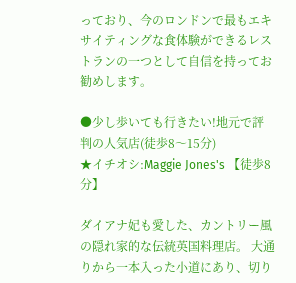っており、今のロンドンで最もエキサイティングな食体験ができるレストランの一つとして自信を持ってお勧めします。

●少し歩いても行きたい!地元で評判の人気店(徒歩8〜15分)
★イチオシ:Maggie Jones's 【徒歩8分】

ダイアナ妃も愛した、カントリー風の隠れ家的な伝統英国料理店。 大通りから一本入った小道にあり、切り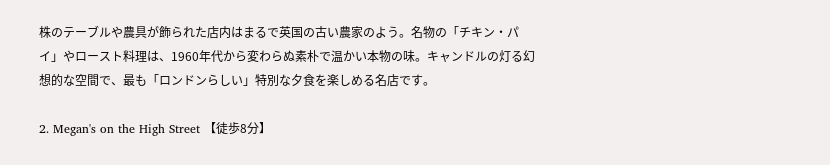株のテーブルや農具が飾られた店内はまるで英国の古い農家のよう。名物の「チキン・パイ」やロースト料理は、1960年代から変わらぬ素朴で温かい本物の味。キャンドルの灯る幻想的な空間で、最も「ロンドンらしい」特別な夕食を楽しめる名店です。

2. Megan's on the High Street 【徒歩8分】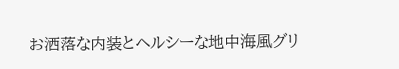お洒落な内装とヘルシーな地中海風グリ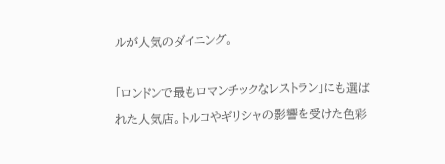ルが人気のダイニング。

「ロンドンで最もロマンチックなレストラン」にも選ばれた人気店。トルコやギリシャの影響を受けた色彩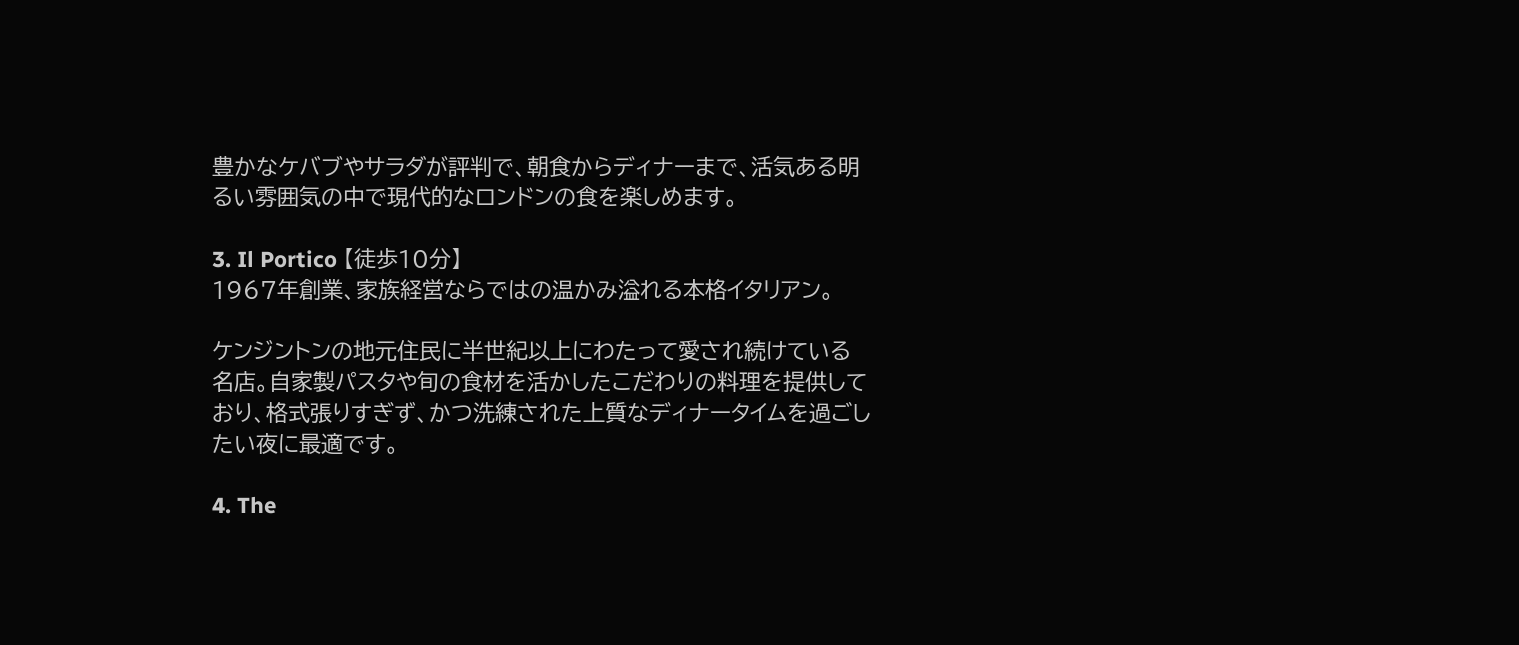豊かなケバブやサラダが評判で、朝食からディナーまで、活気ある明るい雰囲気の中で現代的なロンドンの食を楽しめます。

3. Il Portico 【徒歩10分】
1967年創業、家族経営ならではの温かみ溢れる本格イタリアン。

ケンジントンの地元住民に半世紀以上にわたって愛され続けている名店。自家製パスタや旬の食材を活かしたこだわりの料理を提供しており、格式張りすぎず、かつ洗練された上質なディナータイムを過ごしたい夜に最適です。

4. The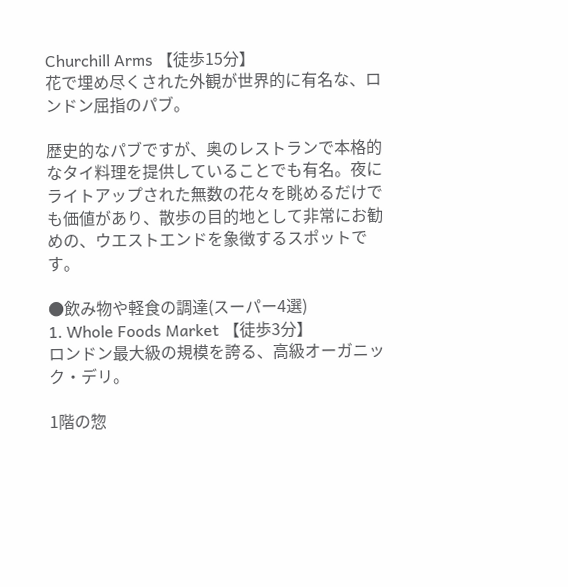Churchill Arms 【徒歩15分】
花で埋め尽くされた外観が世界的に有名な、ロンドン屈指のパブ。

歴史的なパブですが、奥のレストランで本格的なタイ料理を提供していることでも有名。夜にライトアップされた無数の花々を眺めるだけでも価値があり、散歩の目的地として非常にお勧めの、ウエストエンドを象徴するスポットです。

●飲み物や軽食の調達(スーパー4選)
1. Whole Foods Market 【徒歩3分】
ロンドン最大級の規模を誇る、高級オーガニック・デリ。

1階の惣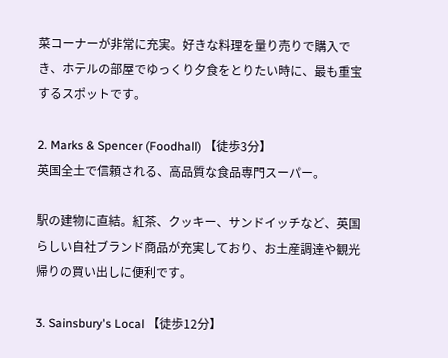菜コーナーが非常に充実。好きな料理を量り売りで購入でき、ホテルの部屋でゆっくり夕食をとりたい時に、最も重宝するスポットです。

2. Marks & Spencer (Foodhall) 【徒歩3分】
英国全土で信頼される、高品質な食品専門スーパー。

駅の建物に直結。紅茶、クッキー、サンドイッチなど、英国らしい自社ブランド商品が充実しており、お土産調達や観光帰りの買い出しに便利です。

3. Sainsbury's Local 【徒歩12分】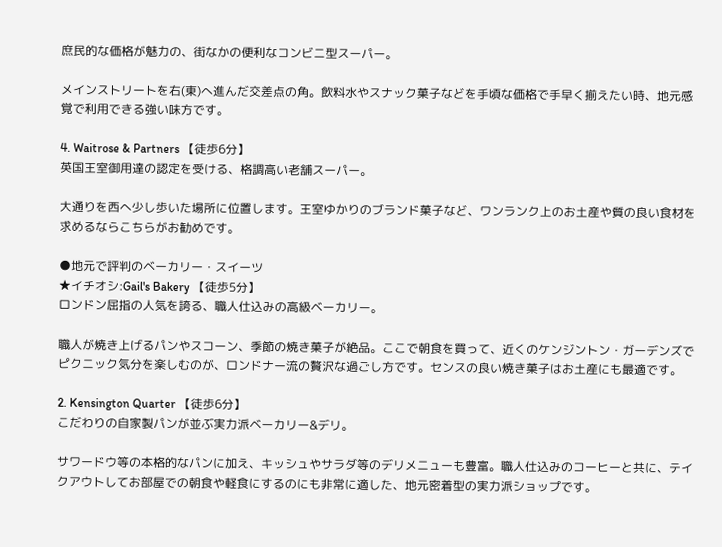庶民的な価格が魅力の、街なかの便利なコンビニ型スーパー。

メインストリートを右(東)へ進んだ交差点の角。飲料水やスナック菓子などを手頃な価格で手早く揃えたい時、地元感覚で利用できる強い味方です。

4. Waitrose & Partners 【徒歩6分】
英国王室御用達の認定を受ける、格調高い老舗スーパー。

大通りを西へ少し歩いた場所に位置します。王室ゆかりのブランド菓子など、ワンランク上のお土産や質の良い食材を求めるならこちらがお勧めです。

●地元で評判のベーカリー・スイーツ
★イチオシ:Gail's Bakery 【徒歩5分】
ロンドン屈指の人気を誇る、職人仕込みの高級ベーカリー。

職人が焼き上げるパンやスコーン、季節の焼き菓子が絶品。ここで朝食を買って、近くのケンジントン・ガーデンズでピクニック気分を楽しむのが、ロンドナー流の贅沢な過ごし方です。センスの良い焼き菓子はお土産にも最適です。

2. Kensington Quarter 【徒歩6分】
こだわりの自家製パンが並ぶ実力派ベーカリー&デリ。

サワードウ等の本格的なパンに加え、キッシュやサラダ等のデリメニューも豊富。職人仕込みのコーヒーと共に、テイクアウトしてお部屋での朝食や軽食にするのにも非常に適した、地元密着型の実力派ショップです。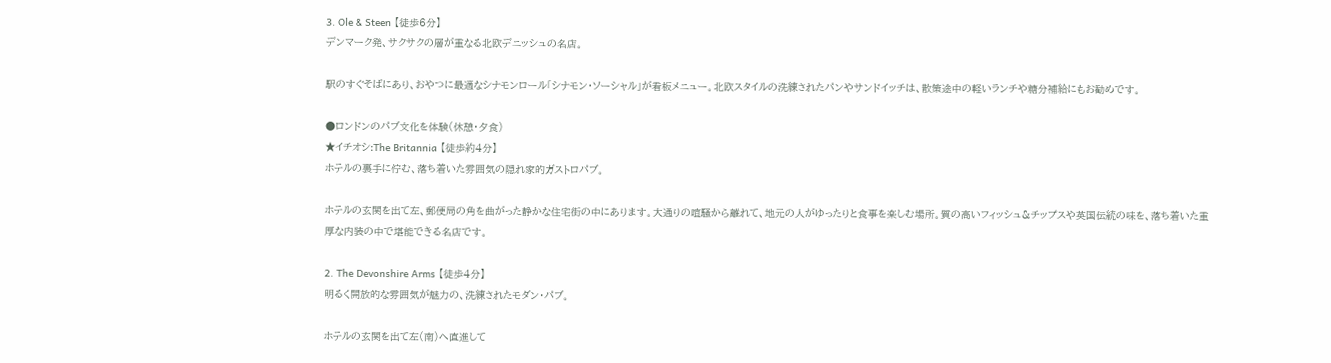3. Ole & Steen 【徒歩6分】
デンマーク発、サクサクの層が重なる北欧デニッシュの名店。

駅のすぐそばにあり、おやつに最適なシナモンロール「シナモン・ソーシャル」が看板メニュー。北欧スタイルの洗練されたパンやサンドイッチは、散策途中の軽いランチや糖分補給にもお勧めです。

●ロンドンのパブ文化を体験(休憩・夕食)
★イチオシ:The Britannia 【徒歩約4分】
ホテルの裏手に佇む、落ち着いた雰囲気の隠れ家的ガストロパブ。

ホテルの玄関を出て左、郵便局の角を曲がった静かな住宅街の中にあります。大通りの喧騒から離れて、地元の人がゆったりと食事を楽しむ場所。質の高いフィッシュ&チップスや英国伝統の味を、落ち着いた重厚な内装の中で堪能できる名店です。

2. The Devonshire Arms 【徒歩4分】
明るく開放的な雰囲気が魅力の、洗練されたモダン・パブ。

ホテルの玄関を出て左(南)へ直進して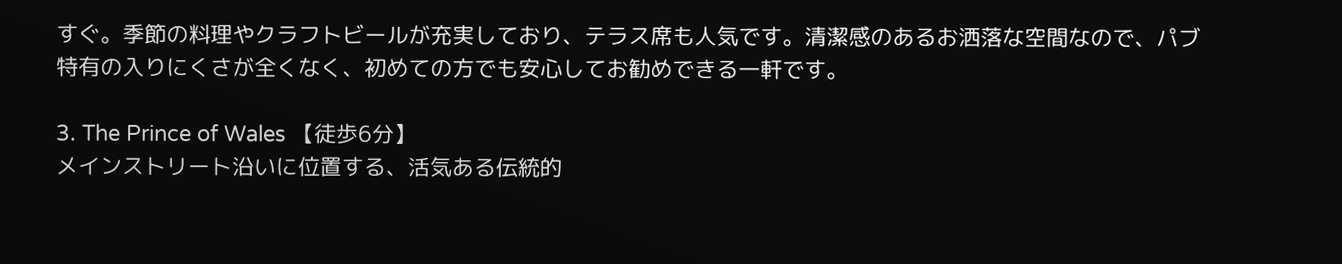すぐ。季節の料理やクラフトビールが充実しており、テラス席も人気です。清潔感のあるお洒落な空間なので、パブ特有の入りにくさが全くなく、初めての方でも安心してお勧めできる一軒です。

3. The Prince of Wales 【徒歩6分】
メインストリート沿いに位置する、活気ある伝統的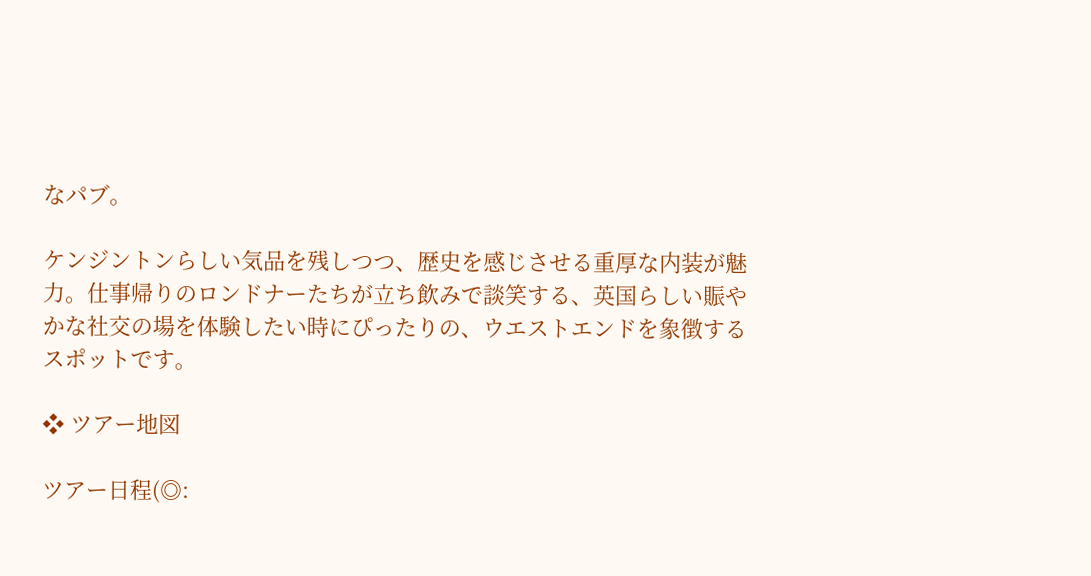なパブ。

ケンジントンらしい気品を残しつつ、歴史を感じさせる重厚な内装が魅力。仕事帰りのロンドナーたちが立ち飲みで談笑する、英国らしい賑やかな社交の場を体験したい時にぴったりの、ウエストエンドを象徴するスポットです。

❖ ツアー地図

ツアー日程(◎: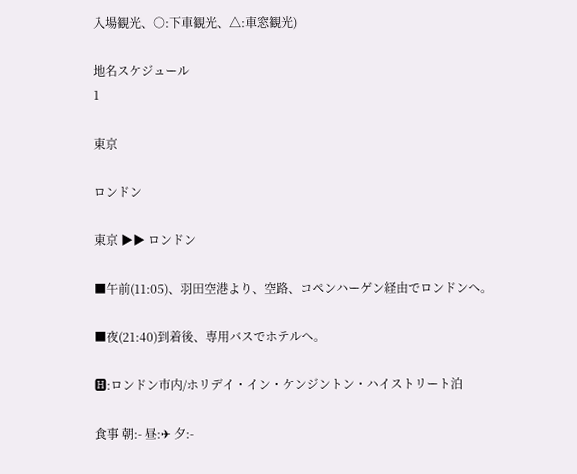入場観光、○:下車観光、△:車窓観光)

地名スケジュール
1

東京

ロンドン

東京 ▶▶ ロンドン

■午前(11:05)、羽田空港より、空路、コペンハーゲン経由でロンドンへ。

■夜(21:40)到着後、専用バスでホテルへ。

🅷:ロンドン市内/ホリデイ・イン・ケンジントン・ハイストリート泊

食事 朝:- 昼:✈ 夕:-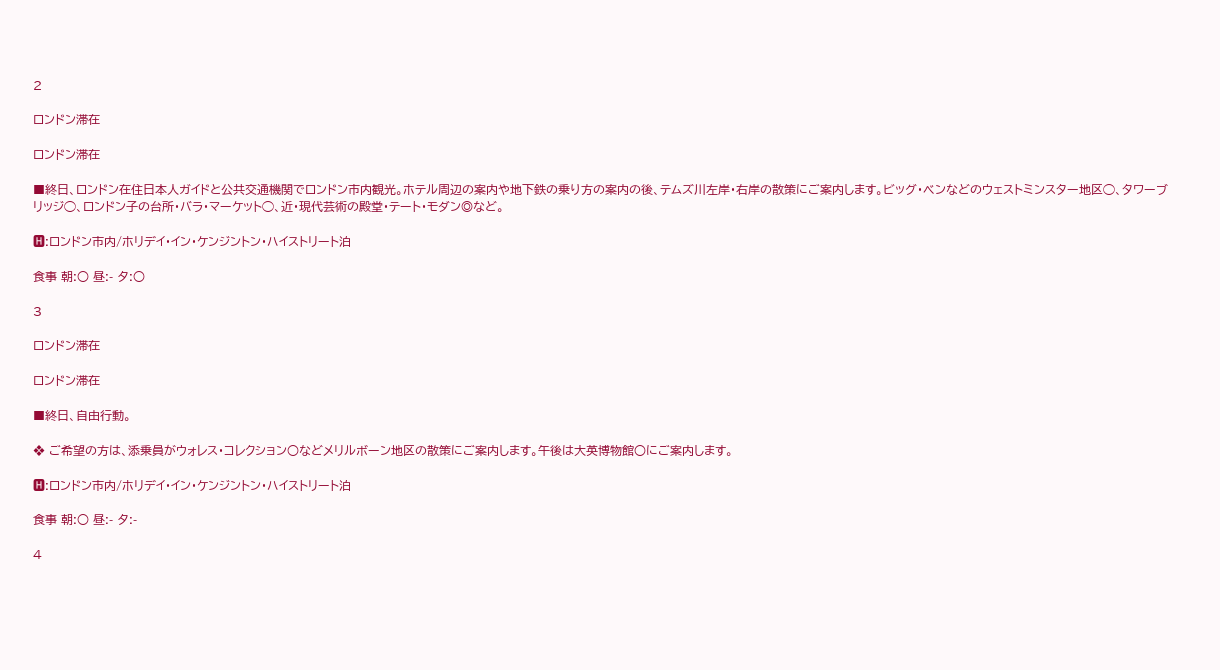2

ロンドン滞在

ロンドン滞在

■終日、ロンドン在住日本人ガイドと公共交通機関でロンドン市内観光。ホテル周辺の案内や地下鉄の乗り方の案内の後、テムズ川左岸・右岸の散策にご案内します。ビッグ・ベンなどのウェストミンスター地区◯、タワーブリッジ◯、ロンドン子の台所・バラ・マーケット◯、近・現代芸術の殿堂・テート・モダン◎など。

🅷:ロンドン市内/ホリデイ・イン・ケンジントン・ハイストリート泊

食事 朝:○ 昼:- 夕:○

3

ロンドン滞在

ロンドン滞在

■終日、自由行動。

❖ ご希望の方は、添乗員がウォレス・コレクション○などメリルボーン地区の散策にご案内します。午後は大英博物館○にご案内します。

🅷:ロンドン市内/ホリデイ・イン・ケンジントン・ハイストリート泊

食事 朝:○ 昼:- 夕:-

4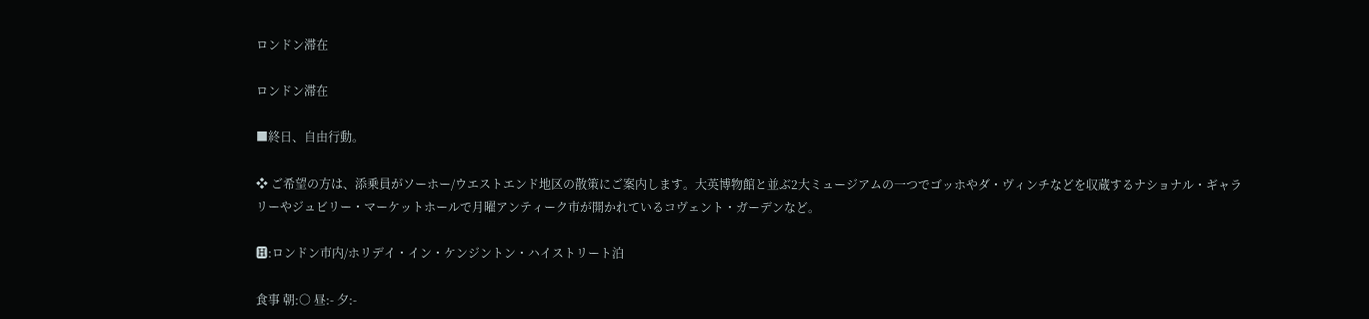ロンドン滞在

ロンドン滞在

■終日、自由行動。

❖ ご希望の方は、添乗員がソーホー/ウエストエンド地区の散策にご案内します。大英博物館と並ぶ2大ミュージアムの一つでゴッホやダ・ヴィンチなどを収蔵するナショナル・ギャラリーやジュビリー・マーケットホールで月曜アンティーク市が開かれているコヴェント・ガーデンなど。

🅷:ロンドン市内/ホリデイ・イン・ケンジントン・ハイストリート泊

食事 朝:○ 昼:- 夕:-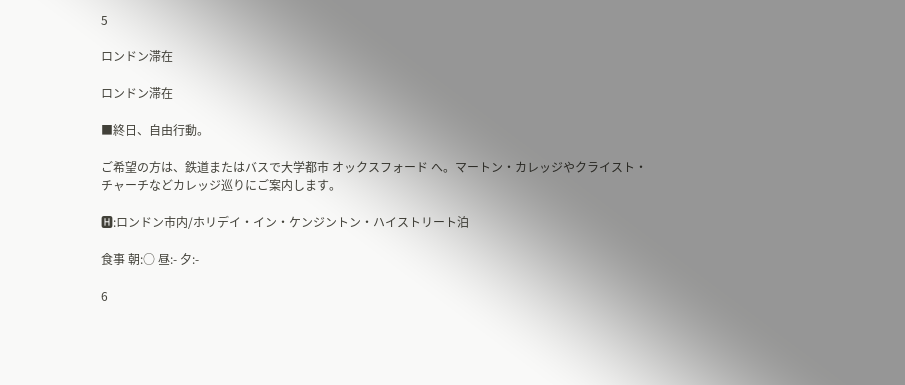5

ロンドン滞在

ロンドン滞在

■終日、自由行動。

ご希望の方は、鉄道またはバスで大学都市 オックスフォード へ。マートン・カレッジやクライスト・チャーチなどカレッジ巡りにご案内します。

🅷:ロンドン市内/ホリデイ・イン・ケンジントン・ハイストリート泊

食事 朝:○ 昼:- 夕:-

6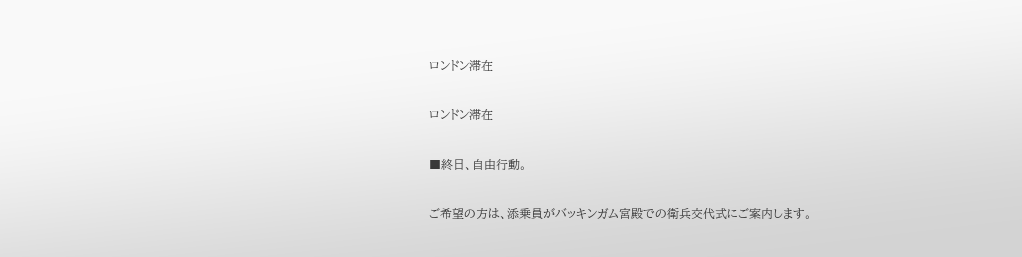ロンドン滞在

ロンドン滞在

■終日、自由行動。

ご希望の方は、添乗員がバッキンガム宮殿での衛兵交代式にご案内します。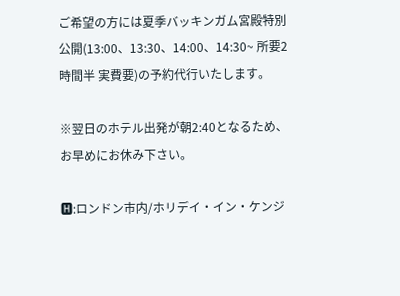ご希望の方には夏季バッキンガム宮殿特別公開(13:00、13:30、14:00、14:30~ 所要2時間半 実費要)の予約代行いたします。

※翌日のホテル出発が朝2:40となるため、お早めにお休み下さい。

🅷:ロンドン市内/ホリデイ・イン・ケンジ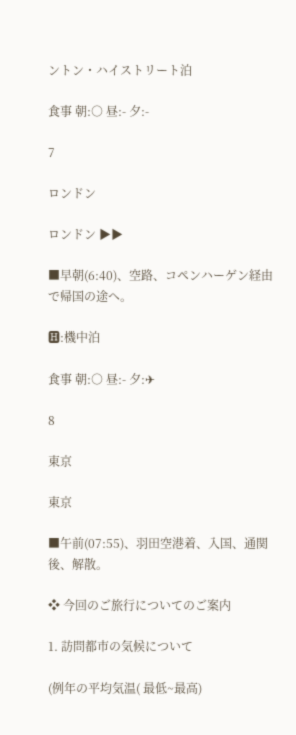ントン・ハイストリート泊

食事 朝:○ 昼:- 夕:-

7

ロンドン

ロンドン ▶▶

■早朝(6:40)、空路、コペンハーゲン経由で帰国の途へ。

🅷:機中泊

食事 朝:○ 昼:- 夕:✈

8

東京

東京

■午前(07:55)、羽田空港着、入国、通関後、解散。

❖ 今回のご旅行についてのご案内

1. 訪問都市の気候について

(例年の平均気温( 最低~最高)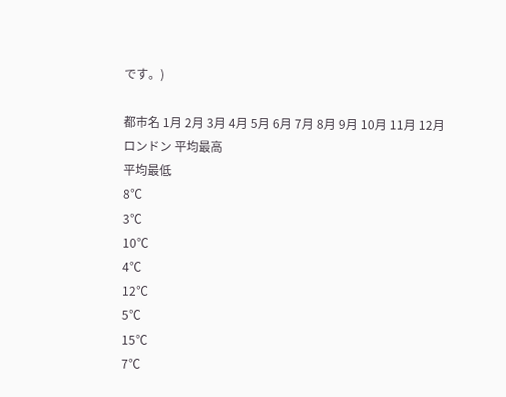です。)

都市名 1月 2月 3月 4月 5月 6月 7月 8月 9月 10月 11月 12月
ロンドン 平均最高
平均最低
8℃
3℃
10℃
4℃
12℃
5℃
15℃
7℃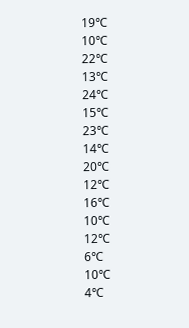19℃
10℃
22℃
13℃
24℃
15℃
23℃
14℃
20℃
12℃
16℃
10℃
12℃
6℃
10℃
4℃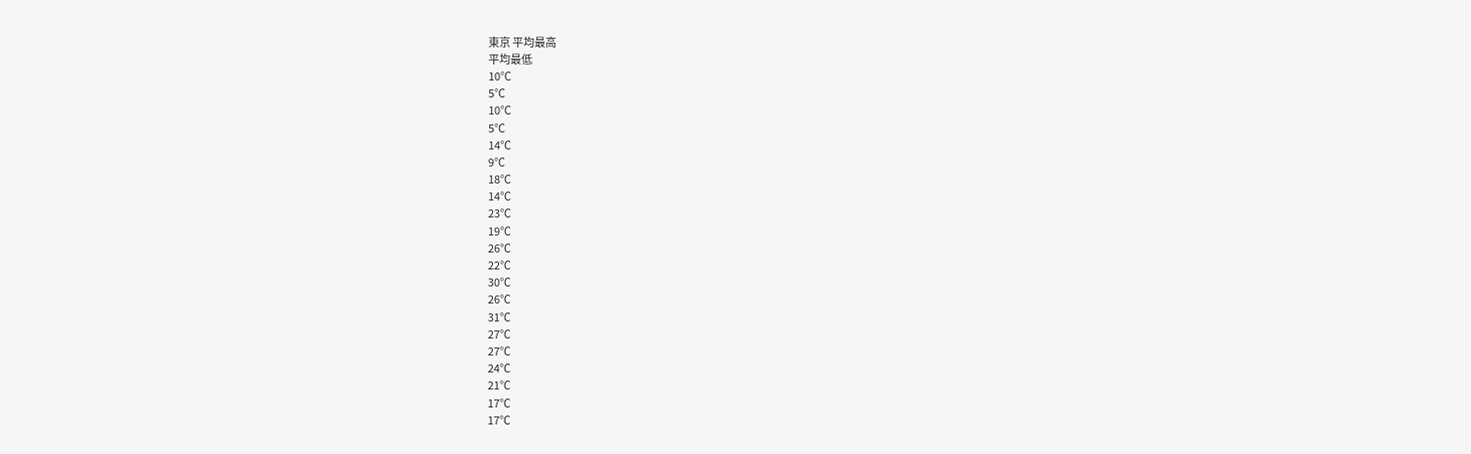東京 平均最高
平均最低
10℃
5℃
10℃
5℃
14℃
9℃
18℃
14℃
23℃
19℃
26℃
22℃
30℃
26℃
31℃
27℃
27℃
24℃
21℃
17℃
17℃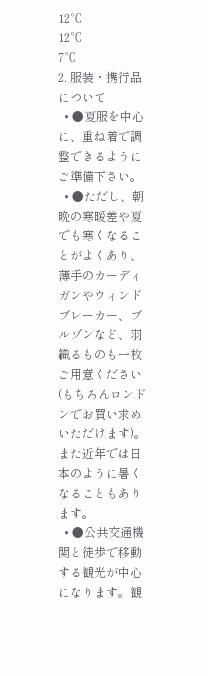12℃
12℃
7℃
2. 服装・携行品について
  • ●夏服を中心に、重ね着で調整できるようにご準備下さい。
  • ●ただし、朝晩の寒暖差や夏でも寒くなることがよくあり、薄手のカーディガンやウィンドブレーカー、ブルゾンなど、羽織るものも一枚ご用意ください(もちろんロンドンでお買い求めいただけます)。また近年では日本のように暑くなることもあります。
  • ●公共交通機関と徒歩で移動する観光が中心になります。観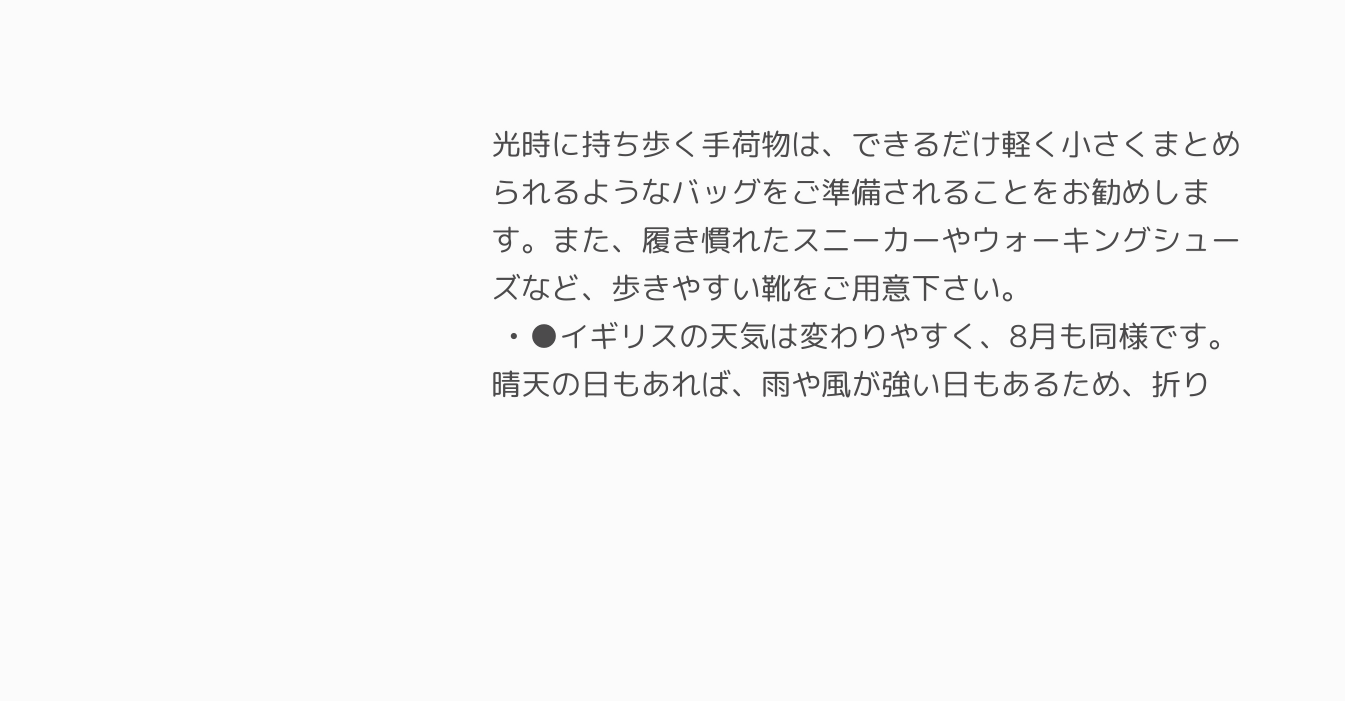光時に持ち歩く手荷物は、できるだけ軽く小さくまとめられるようなバッグをご準備されることをお勧めします。また、履き慣れたスニーカーやウォーキングシューズなど、歩きやすい靴をご用意下さい。
  • ●イギリスの天気は変わりやすく、8月も同様です。晴天の日もあれば、雨や風が強い日もあるため、折り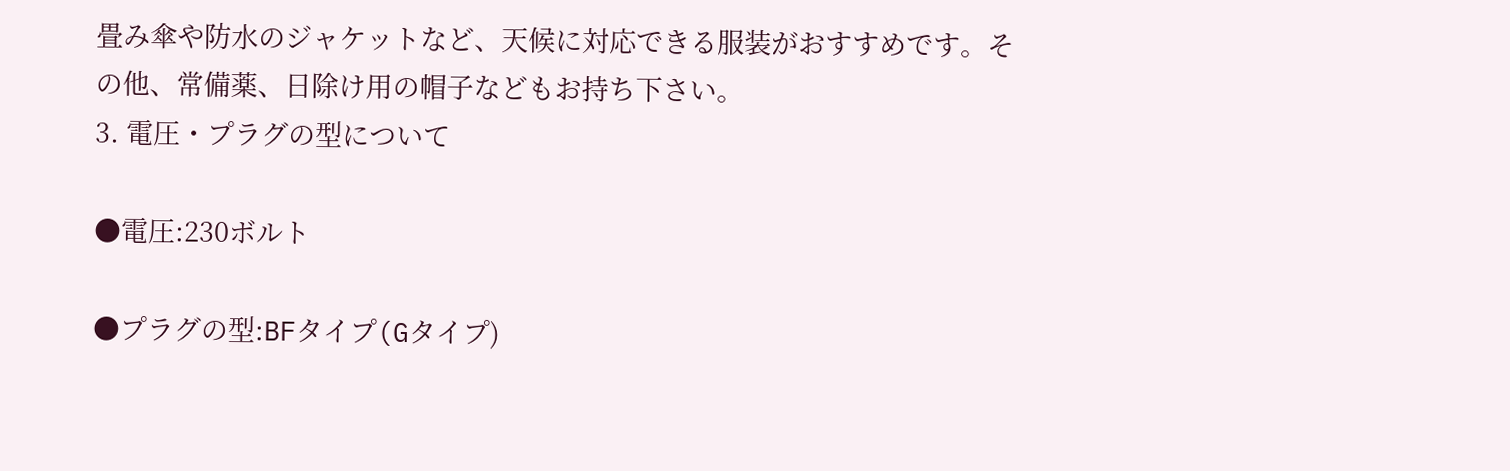畳み傘や防水のジャケットなど、天候に対応できる服装がおすすめです。その他、常備薬、日除け用の帽子などもお持ち下さい。
3. 電圧・プラグの型について

●電圧:230ボルト

●プラグの型:BFタイプ(Gタイプ)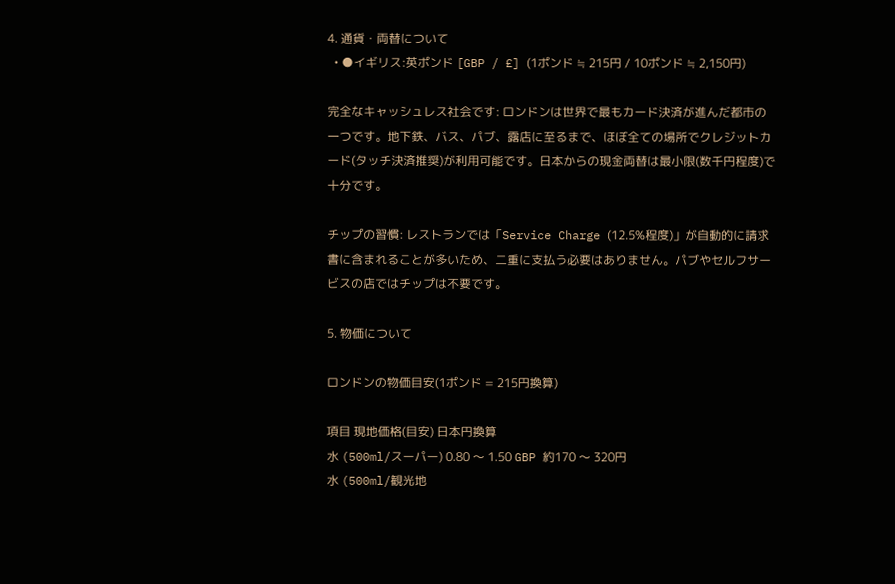4. 通貨・両替について
  • ●イギリス:英ポンド [GBP / £] (1ポンド ≒ 215円 / 10ポンド ≒ 2,150円)

完全なキャッシュレス社会です: ロンドンは世界で最もカード決済が進んだ都市の一つです。地下鉄、バス、パブ、露店に至るまで、ほぼ全ての場所でクレジットカード(タッチ決済推奨)が利用可能です。日本からの現金両替は最小限(数千円程度)で十分です。

チップの習慣: レストランでは「Service Charge (12.5%程度)」が自動的に請求書に含まれることが多いため、二重に支払う必要はありません。パブやセルフサービスの店ではチップは不要です。

5. 物価について

ロンドンの物価目安(1ポンド = 215円換算)

項目 現地価格(目安) 日本円換算
水 (500ml/スーパー) 0.80 〜 1.50 GBP 約170 〜 320円
水 (500ml/観光地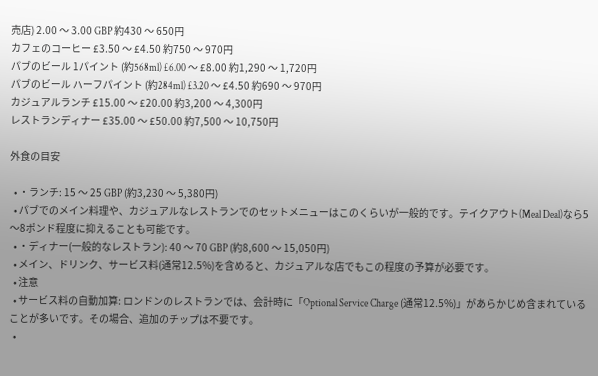売店) 2.00 〜 3.00 GBP 約430 〜 650円
カフェのコーヒー £3.50 〜 £4.50 約750 〜 970円
パブのビール 1パイント (約568ml) £6.00 〜 £8.00 約1,290 〜 1,720円
パブのビール ハーフパイント (約284ml) £3.20 〜 £4.50 約690 〜 970円
カジュアルランチ £15.00 〜 £20.00 約3,200 〜 4,300円
レストランディナー £35.00 〜 £50.00 約7,500 〜 10,750円

外食の目安

  • ・ランチ: 15 〜 25 GBP (約3,230 〜 5,380円)
  • パブでのメイン料理や、カジュアルなレストランでのセットメニューはこのくらいが一般的です。テイクアウト(Meal Deal)なら5〜8ポンド程度に抑えることも可能です。
  • ・ディナー(一般的なレストラン): 40 〜 70 GBP (約8,600 〜 15,050円)
  • メイン、ドリンク、サービス料(通常12.5%)を含めると、カジュアルな店でもこの程度の予算が必要です。
  • 注意
  • サービス料の自動加算: ロンドンのレストランでは、会計時に「Optional Service Charge (通常12.5%)」があらかじめ含まれていることが多いです。その場合、追加のチップは不要です。
  •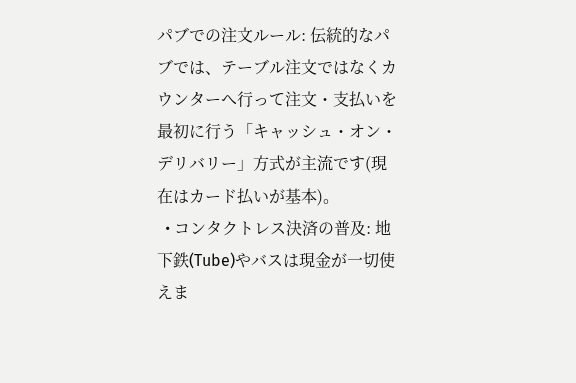パブでの注文ルール: 伝統的なパブでは、テーブル注文ではなくカウンターへ行って注文・支払いを最初に行う「キャッシュ・オン・デリバリー」方式が主流です(現在はカード払いが基本)。
  • コンタクトレス決済の普及: 地下鉄(Tube)やバスは現金が一切使えま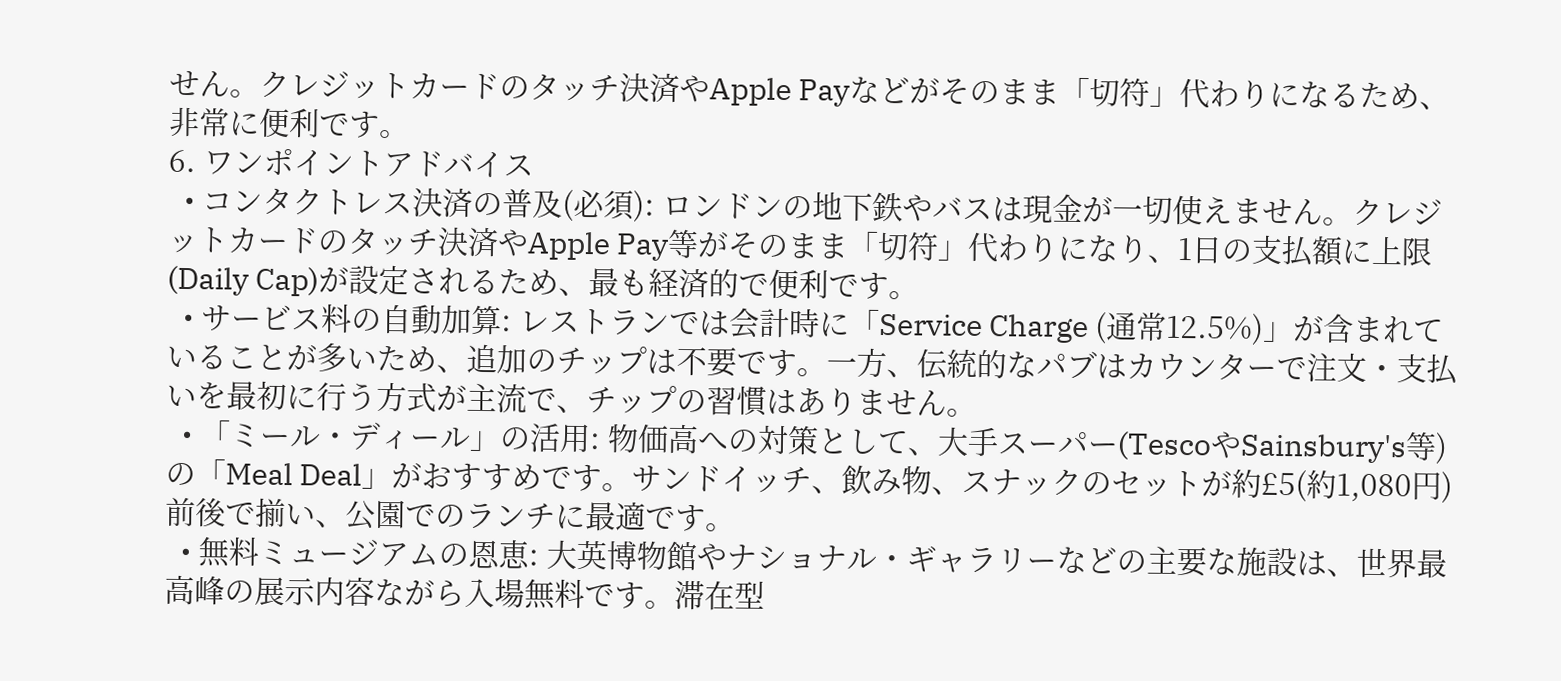せん。クレジットカードのタッチ決済やApple Payなどがそのまま「切符」代わりになるため、非常に便利です。
6. ワンポイントアドバイス
  • コンタクトレス決済の普及(必須): ロンドンの地下鉄やバスは現金が一切使えません。クレジットカードのタッチ決済やApple Pay等がそのまま「切符」代わりになり、1日の支払額に上限(Daily Cap)が設定されるため、最も経済的で便利です。
  • サービス料の自動加算: レストランでは会計時に「Service Charge (通常12.5%)」が含まれていることが多いため、追加のチップは不要です。一方、伝統的なパブはカウンターで注文・支払いを最初に行う方式が主流で、チップの習慣はありません。
  • 「ミール・ディール」の活用: 物価高への対策として、大手スーパー(TescoやSainsbury's等)の「Meal Deal」がおすすめです。サンドイッチ、飲み物、スナックのセットが約£5(約1,080円)前後で揃い、公園でのランチに最適です。
  • 無料ミュージアムの恩恵: 大英博物館やナショナル・ギャラリーなどの主要な施設は、世界最高峰の展示内容ながら入場無料です。滞在型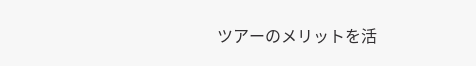ツアーのメリットを活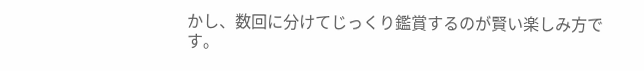かし、数回に分けてじっくり鑑賞するのが賢い楽しみ方です。